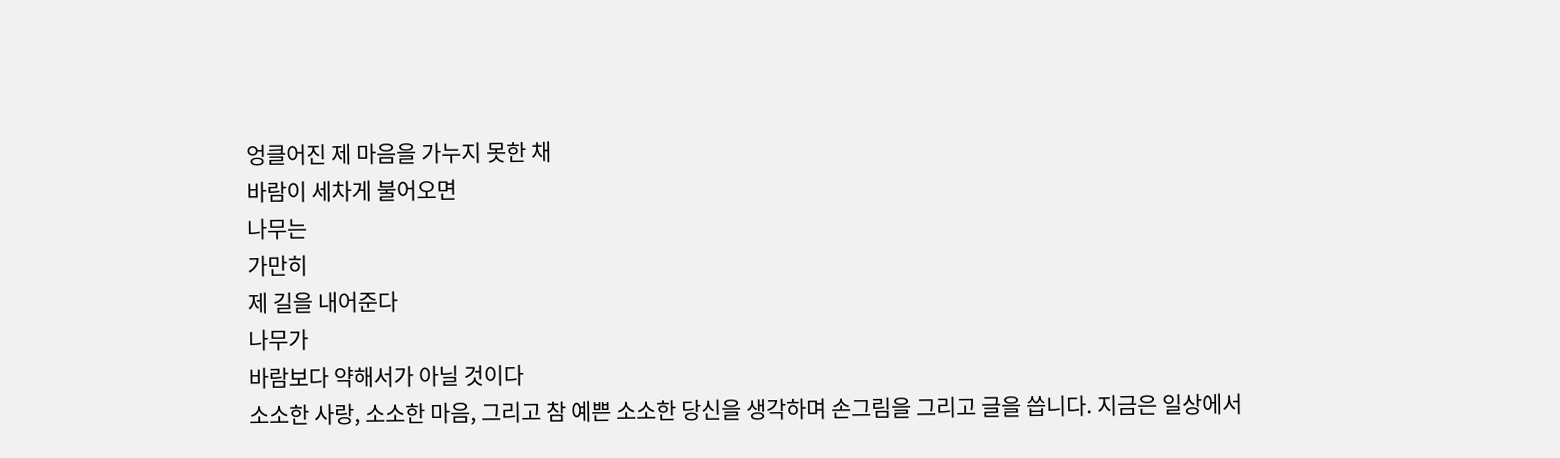엉클어진 제 마음을 가누지 못한 채
바람이 세차게 불어오면
나무는
가만히
제 길을 내어준다
나무가
바람보다 약해서가 아닐 것이다
소소한 사랑, 소소한 마음, 그리고 참 예쁜 소소한 당신을 생각하며 손그림을 그리고 글을 씁니다. 지금은 일상에서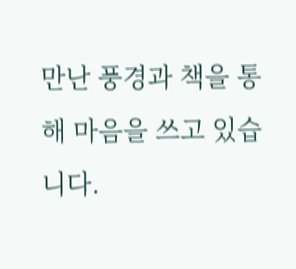만난 풍경과 책을 통해 마음을 쓰고 있습니다.